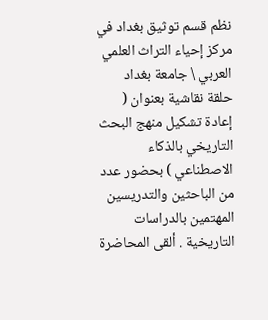نظم قسم توثيق بغداد في مركز إحياء التراث العلمي العربي \ جامعة بغداد حلقة نقاشية بعنوان ( إعادة تشكيل منهج البحث التاريخي بالذكاء الاصطناعي ) بحضور عدد من الباحثين والتدريسين المهتمين بالدراسات التاريخية . ألقى المحاضرة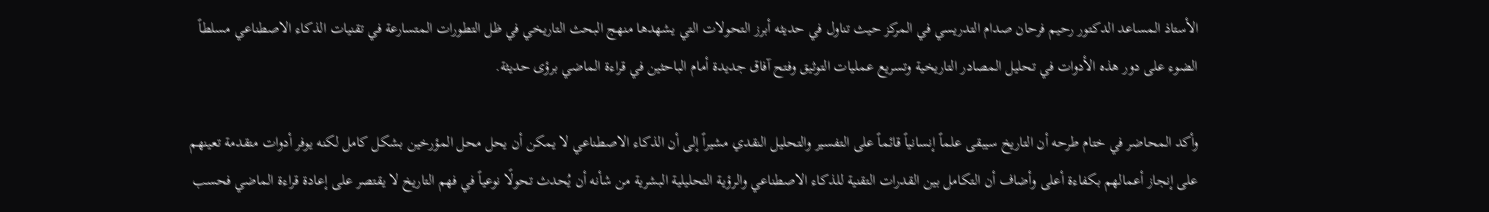الأستاذ المساعد الدكتور رحيم فرحان صدام التدريسي في المركز حيث تناول في حديثه أبرز التحولات التي يشهدها منهج البحث التاريخي في ظل التطورات المتسارعة في تقنيات الذكاء الاصطناعي مسلطاً الضوء على دور هذه الأدوات في تحليل المصادر التاريخية وتسريع عمليات التوثيق وفتح آفاق جديدة أمام الباحثين في قراءة الماضي برؤى حديثة.

وأكد المحاضر في ختام طرحه أن التاريخ سيبقى علماً إنسانياً قائماً على التفسير والتحليل النقدي مشيراً إلى أن الذكاء الاصطناعي لا يمكن أن يحل محل المؤرخين بشكل كامل لكنه يوفر أدوات متقدمة تعينهم على إنجاز أعمالهم بكفاءة أعلى وأضاف أن التكامل بين القدرات التقنية للذكاء الاصطناعي والرؤية التحليلية البشرية من شأنه أن يُحدث تحولًا نوعياً في فهم التاريخ لا يقتصر على إعادة قراءة الماضي فحسب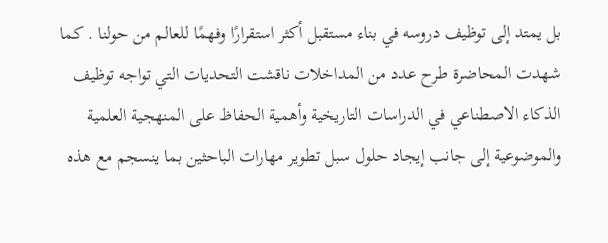بل يمتد إلى توظيف دروسه في بناء مستقبل أكثر استقرارًا وفهمًا للعالم من حولنا . كما شهدت المحاضرة طرح عدد من المداخلات ناقشت التحديات التي تواجه توظيف الذكاء الاصطناعي في الدراسات التاريخية وأهمية الحفاظ على المنهجية العلمية والموضوعية إلى جانب إيجاد حلول سبل تطوير مهارات الباحثين بما ينسجم مع هذه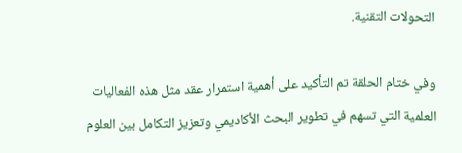التحولات التقنية.

وفي ختام الحلقة تم التأكيد على أهمية استمرار عقد مثل هذه الفعاليات العلمية التي تسهم في تطوير البحث الأكاديمي وتعزيز التكامل بين العلوم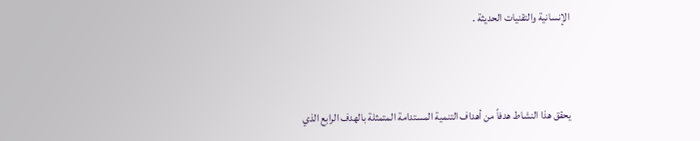الإنسانية والتقنيات الحديثة .



يحقق هذا النشاط هدفاً من أهداف التنمية المستدامة المتمثلة بالهدف الرابع الذي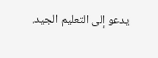يدعو إلى التعليم الجيد.